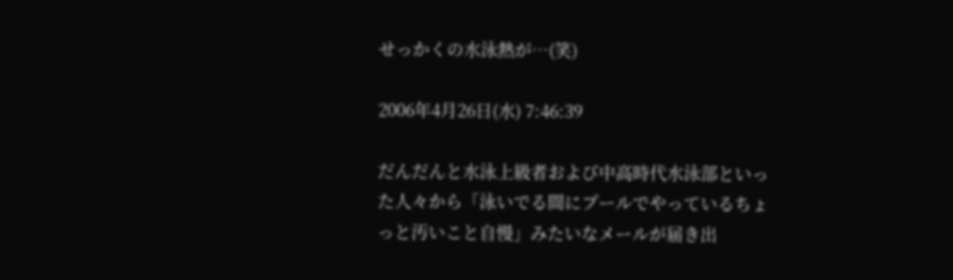せっかくの水泳熱が…(笑)

2006年4月26日(水) 7:46:39

だんだんと水泳上級者および中高時代水泳部といった人々から「泳いでる間にプールでやっているちょっと汚いこと自慢」みたいなメールが届き出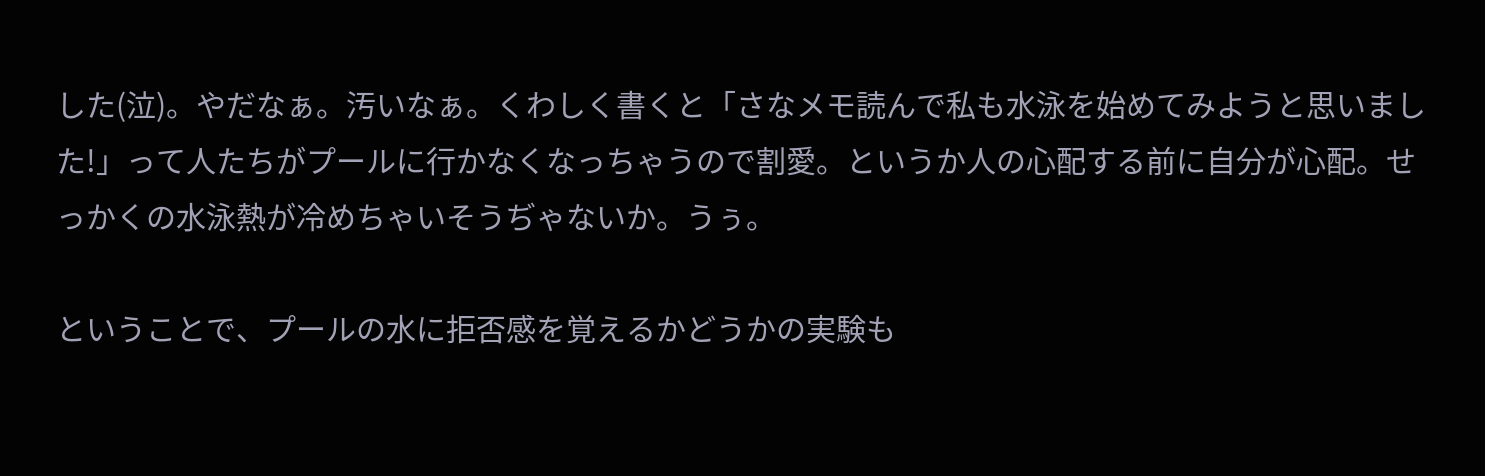した(泣)。やだなぁ。汚いなぁ。くわしく書くと「さなメモ読んで私も水泳を始めてみようと思いました!」って人たちがプールに行かなくなっちゃうので割愛。というか人の心配する前に自分が心配。せっかくの水泳熱が冷めちゃいそうぢゃないか。うぅ。

ということで、プールの水に拒否感を覚えるかどうかの実験も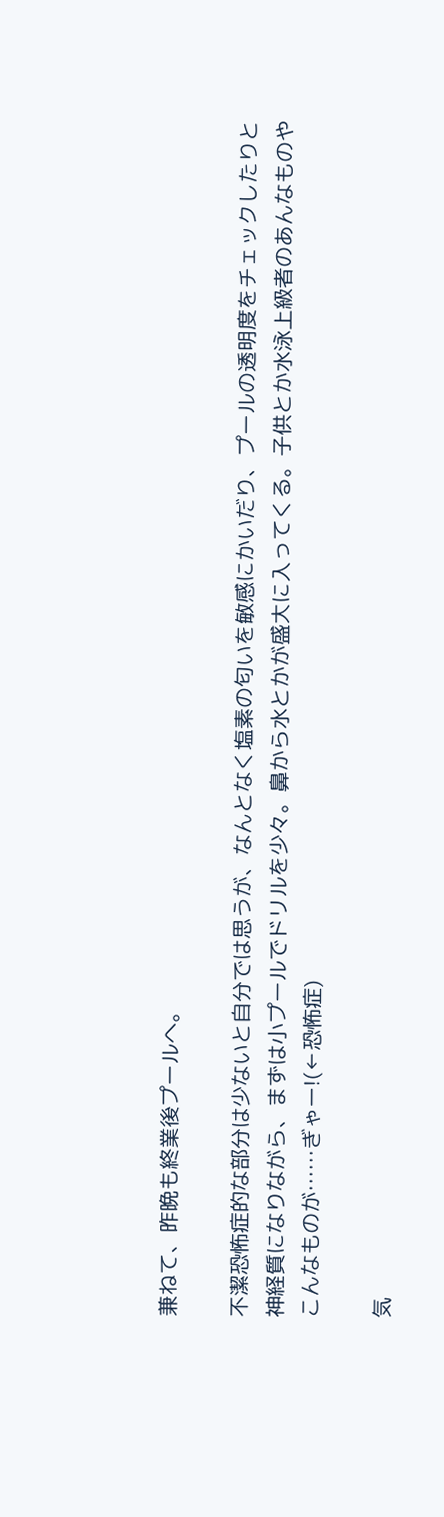兼ねて、昨晩も終業後プールへ。

不潔恐怖症的な部分は少ないと自分では思うが、なんとなく塩素の匂いを敏感にかいだり、プールの透明度をチェックしたりと神経質になりながら、まずは小プールでドリルを少々。鼻から水とかが盛大に入ってくる。子供とか水泳上級者のあんなものやこんなものが……ぎゃー!(←恐怖症)

気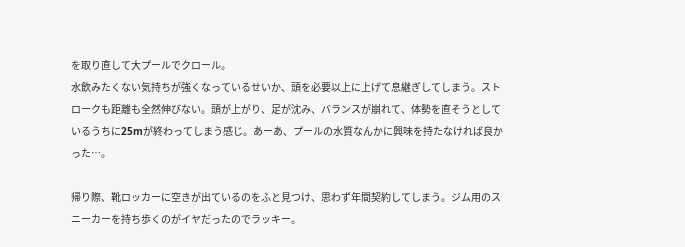を取り直して大プールでクロール。
水飲みたくない気持ちが強くなっているせいか、頭を必要以上に上げて息継ぎしてしまう。ストロークも距離も全然伸びない。頭が上がり、足が沈み、バランスが崩れて、体勢を直そうとしているうちに25mが終わってしまう感じ。あーあ、プールの水質なんかに興味を持たなければ良かった…。

帰り際、靴ロッカーに空きが出ているのをふと見つけ、思わず年間契約してしまう。ジム用のスニーカーを持ち歩くのがイヤだったのでラッキー。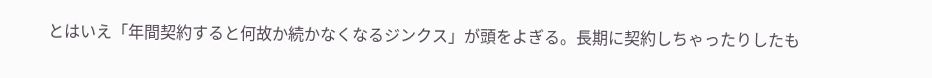とはいえ「年間契約すると何故か続かなくなるジンクス」が頭をよぎる。長期に契約しちゃったりしたも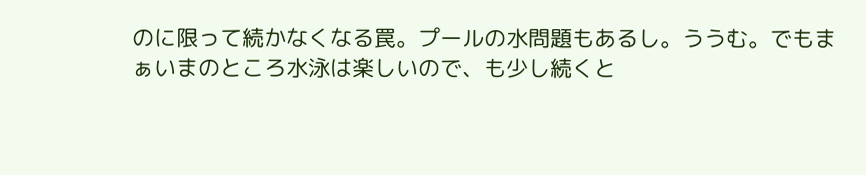のに限って続かなくなる罠。プールの水問題もあるし。ううむ。でもまぁいまのところ水泳は楽しいので、も少し続くと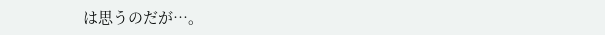は思うのだが…。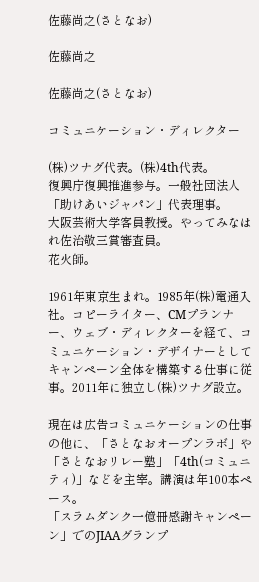佐藤尚之(さとなお)

佐藤尚之

佐藤尚之(さとなお)

コミュニケーション・ディレクター

(株)ツナグ代表。(株)4th代表。
復興庁復興推進参与。一般社団法人「助けあいジャパン」代表理事。
大阪芸術大学客員教授。やってみなはれ佐治敬三賞審査員。
花火師。

1961年東京生まれ。1985年(株)電通入社。コピーライター、CMプランナー、ウェブ・ディレクターを経て、コミュニケーション・デザイナーとしてキャンペーン全体を構築する仕事に従事。2011年に独立し(株)ツナグ設立。

現在は広告コミュニケーションの仕事の他に、「さとなおオープンラボ」や「さとなおリレー塾」「4th(コミュニティ)」などを主宰。講演は年100本ペース。
「スラムダンク一億冊感謝キャンペーン」でのJIAAグランプ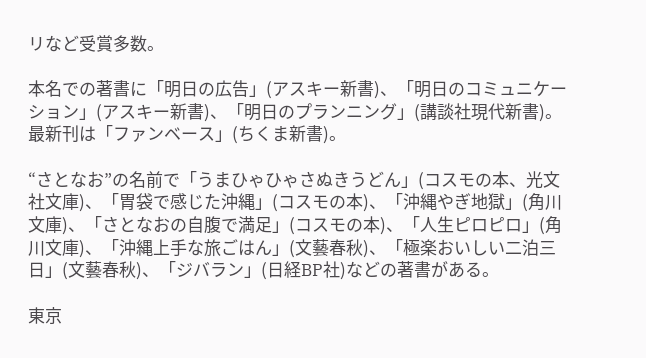リなど受賞多数。

本名での著書に「明日の広告」(アスキー新書)、「明日のコミュニケーション」(アスキー新書)、「明日のプランニング」(講談社現代新書)。最新刊は「ファンベース」(ちくま新書)。

“さとなお”の名前で「うまひゃひゃさぬきうどん」(コスモの本、光文社文庫)、「胃袋で感じた沖縄」(コスモの本)、「沖縄やぎ地獄」(角川文庫)、「さとなおの自腹で満足」(コスモの本)、「人生ピロピロ」(角川文庫)、「沖縄上手な旅ごはん」(文藝春秋)、「極楽おいしい二泊三日」(文藝春秋)、「ジバラン」(日経BP社)などの著書がある。

東京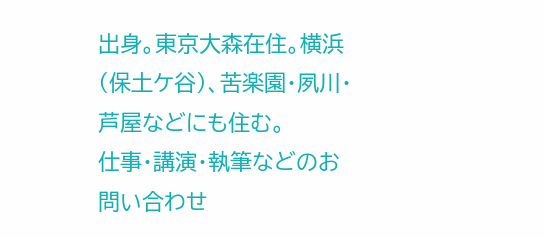出身。東京大森在住。横浜(保土ケ谷)、苦楽園・夙川・芦屋などにも住む。
仕事・講演・執筆などのお問い合わせ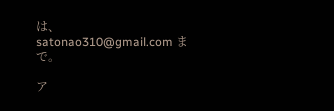は、satonao310@gmail.com まで。

ア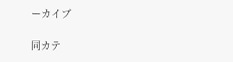ーカイブ

同カテ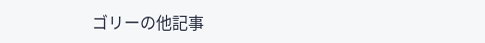ゴリーの他記事